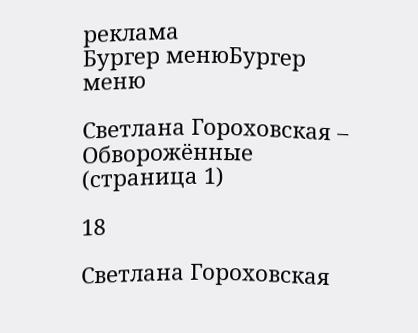реклама
Бургер менюБургер меню

Светлана Гороховская – Обворожённые (страница 1)

18

Светлана Гороховская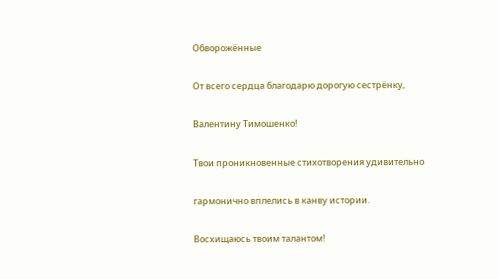Обворожённые

От всего сердца благодарю дорогую сестрёнку,

Валентину Тимошенко!

Твои проникновенные стихотворения удивительно

гармонично вплелись в канву истории.

Восхищаюсь твоим талантом!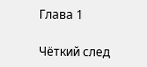Глава 1

Чёткий след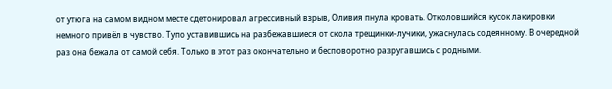от утюга на самом видном месте сдетонировал агрессивный взрыв, Оливия пнула кровать. Отколовшийся кусок лакировки немного привёл в чувство. Тупо уставившись на разбежавшиеся от скола трещинки-лучики, ужаснулась содеянному. В очередной раз она бежала от самой себя. Только в этот раз окончательно и бесповоротно разругавшись с родными.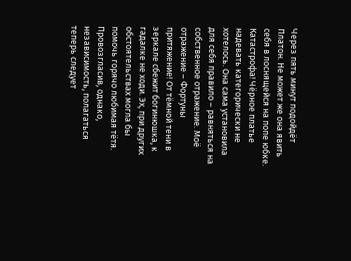Через пять минут подойдёт Платон. Не может же она явить себя в лоснящейся на попе юбке. Катастрофа! Чёрное платье надевать категорически не хотелось. Она сама установила для себя правило – равняться на собственное отражение. Моё отражение – Фортуны притяжение! От тёмной тени в зеркале сбежит богинюшка, к гадалке не ходи. Эх, при других обстоятельствах могла бы помочь горячо любимая тётя. Провозгласив, однако, независимость, полагаться теперь следует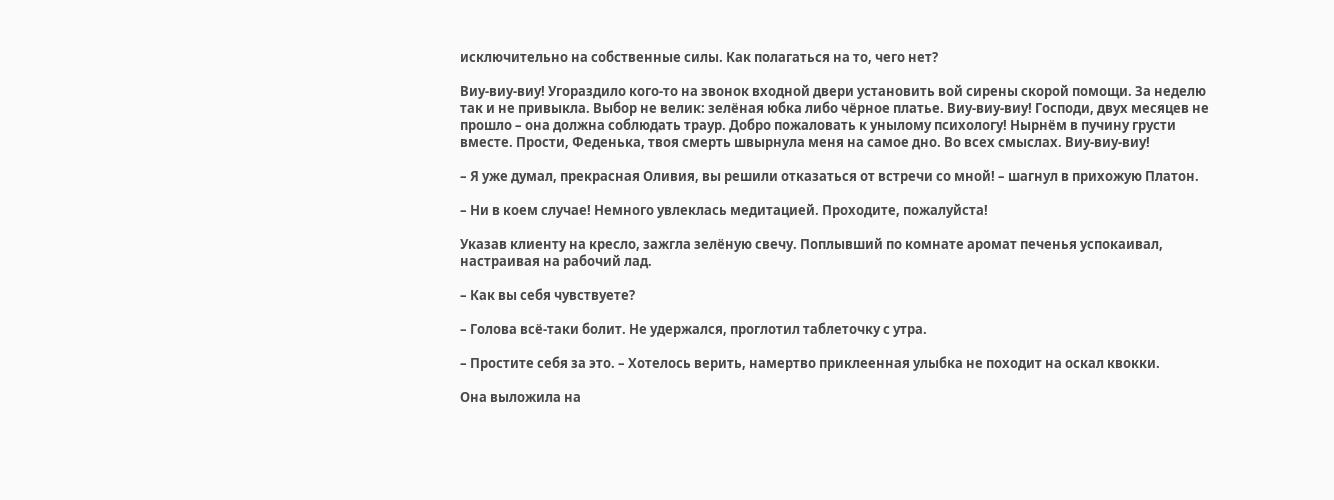исключительно на собственные силы. Как полагаться на то, чего нет?

Виу-виу-виу! Угораздило кого-то на звонок входной двери установить вой сирены скорой помощи. За неделю так и не привыкла. Выбор не велик: зелёная юбка либо чёрное платье. Виу-виу-виу! Господи, двух месяцев не прошло – она должна соблюдать траур. Добро пожаловать к унылому психологу! Нырнём в пучину грусти вместе. Прости, Феденька, твоя смерть швырнула меня на самое дно. Во всех смыслах. Виу-виу-виу!

– Я уже думал, прекрасная Оливия, вы решили отказаться от встречи со мной! – шагнул в прихожую Платон.

– Ни в коем случае! Немного увлеклась медитацией. Проходите, пожалуйста!

Указав клиенту на кресло, зажгла зелёную свечу. Поплывший по комнате аромат печенья успокаивал, настраивая на рабочий лад.

– Как вы себя чувствуете?

– Голова всё-таки болит. Не удержался, проглотил таблеточку с утра.

– Простите себя за это. – Хотелось верить, намертво приклеенная улыбка не походит на оскал квокки.

Она выложила на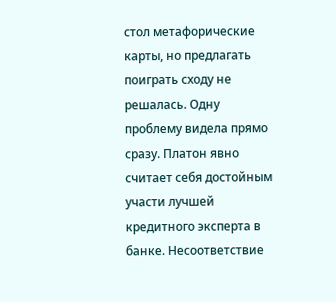стол метафорические карты, но предлагать поиграть сходу не решалась. Одну проблему видела прямо сразу. Платон явно считает себя достойным участи лучшей кредитного эксперта в банке. Несоответствие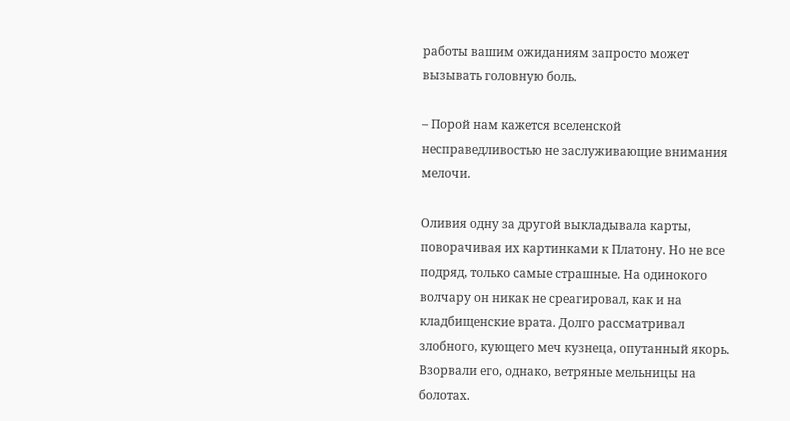работы вашим ожиданиям запросто может вызывать головную боль.

– Порой нам кажется вселенской несправедливостью не заслуживающие внимания мелочи.

Оливия одну за другой выкладывала карты, поворачивая их картинками к Платону. Но не все подряд, только самые страшные. На одинокого волчару он никак не среагировал, как и на кладбищенские врата. Долго рассматривал злобного, кующего меч кузнеца, опутанный якорь. Взорвали его, однако, ветряные мельницы на болотах.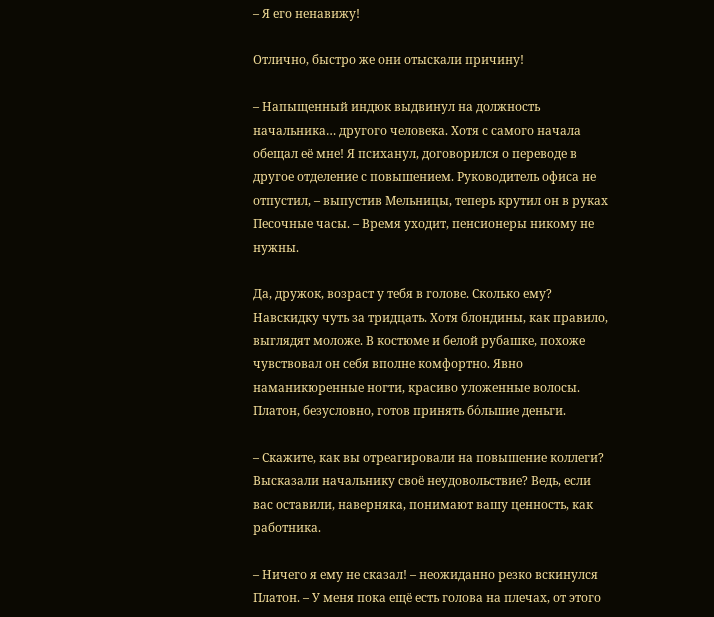– Я его ненавижу!

Отлично, быстро же они отыскали причину!

– Напыщенный индюк выдвинул на должность начальника… другого человека. Хотя с самого начала обещал её мне! Я психанул, договорился о переводе в другое отделение с повышением. Руководитель офиса не отпустил, – выпустив Мельницы, теперь крутил он в руках Песочные часы. – Время уходит, пенсионеры никому не нужны.

Да, дружок, возраст у тебя в голове. Сколько ему? Навскидку чуть за тридцать. Хотя блондины, как правило, выглядят моложе. В костюме и белой рубашке, похоже чувствовал он себя вполне комфортно. Явно наманикюренные ногти, красиво уложенные волосы. Платон, безусловно, готов принять бо́льшие деньги.

– Скажите, как вы отреагировали на повышение коллеги? Высказали начальнику своё неудовольствие? Ведь, если вас оставили, наверняка, понимают вашу ценность, как работника.

– Ничего я ему не сказал! – неожиданно резко вскинулся Платон. – У меня пока ещё есть голова на плечах, от этого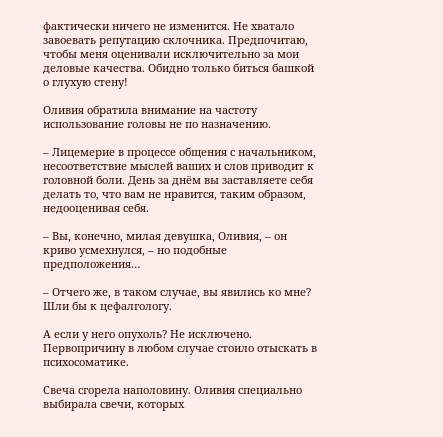фактически ничего не изменится. Не хватало завоевать репутацию склочника. Предпочитаю, чтобы меня оценивали исключительно за мои деловые качества. Обидно только биться башкой о глухую стену!

Оливия обратила внимание на частоту использование головы не по назначению.

– Лицемерие в процессе общения с начальником, несоответствие мыслей ваших и слов приводит к головной боли. День за днём вы заставляете себя делать то, что вам не нравится, таким образом, недооценивая себя.

– Вы, конечно, милая девушка, Оливия, – он криво усмехнулся, – но подобные предположения…

– Отчего же, в таком случае, вы явились ко мне? Шли бы к цефалгологу.

А если у него опухоль? Не исключено. Первопричину в любом случае стоило отыскать в психосоматике.

Свеча сгорела наполовину. Оливия специально выбирала свечи, которых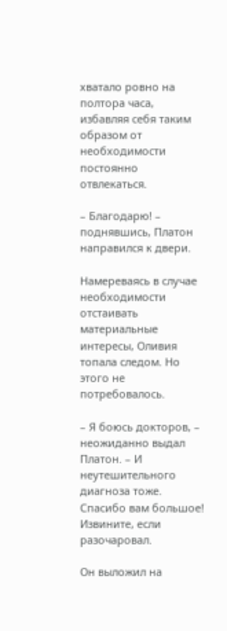хватало ровно на полтора часа, избавляя себя таким образом от необходимости постоянно отвлекаться.

– Благодарю! – поднявшись, Платон направился к двери.

Намереваясь в случае необходимости отстаивать материальные интересы, Оливия топала следом. Но этого не потребовалось.

– Я боюсь докторов, – неожиданно выдал Платон. – И неутешительного диагноза тоже. Спасибо вам большое! Извините, если разочаровал.

Он выложил на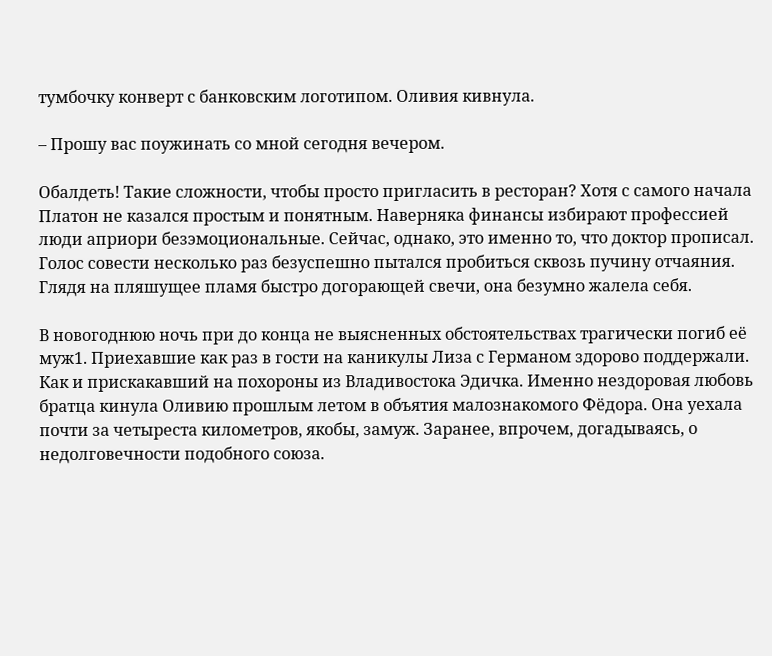тумбочку конверт с банковским логотипом. Оливия кивнула.

– Прошу вас поужинать со мной сегодня вечером.

Обалдеть! Такие сложности, чтобы просто пригласить в ресторан? Хотя с самого начала Платон не казался простым и понятным. Наверняка финансы избирают профессией люди априори безэмоциональные. Сейчас, однако, это именно то, что доктор прописал. Голос совести несколько раз безуспешно пытался пробиться сквозь пучину отчаяния. Глядя на пляшущее пламя быстро догорающей свечи, она безумно жалела себя.

В новогоднюю ночь при до конца не выясненных обстоятельствах трагически погиб её муж1. Приехавшие как раз в гости на каникулы Лиза с Германом здорово поддержали. Как и прискакавший на похороны из Владивостока Эдичка. Именно нездоровая любовь братца кинула Оливию прошлым летом в объятия малознакомого Фёдора. Она уехала почти за четыреста километров, якобы, замуж. Заранее, впрочем, догадываясь, о недолговечности подобного союза.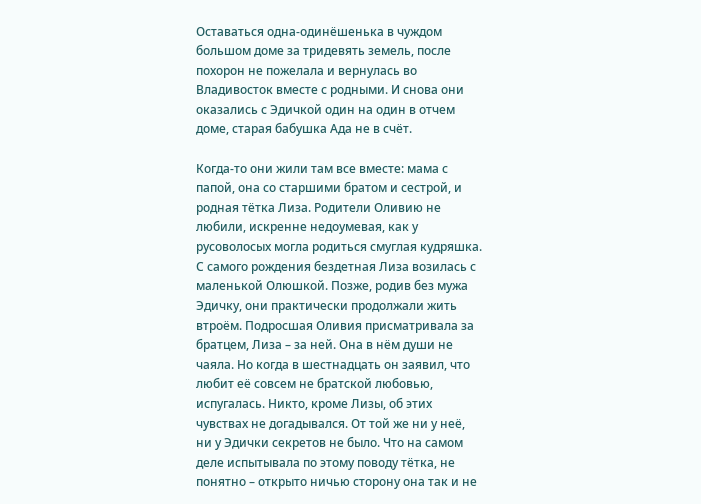Оставаться одна-одинёшенька в чуждом большом доме за тридевять земель, после похорон не пожелала и вернулась во Владивосток вместе с родными. И снова они оказались с Эдичкой один на один в отчем доме, старая бабушка Ада не в счёт.

Когда-то они жили там все вместе: мама с папой, она со старшими братом и сестрой, и родная тётка Лиза. Родители Оливию не любили, искренне недоумевая, как у русоволосых могла родиться смуглая кудряшка. С самого рождения бездетная Лиза возилась с маленькой Олюшкой. Позже, родив без мужа Эдичку, они практически продолжали жить втроём. Подросшая Оливия присматривала за братцем, Лиза – за ней. Она в нём души не чаяла. Но когда в шестнадцать он заявил, что любит её совсем не братской любовью, испугалась. Никто, кроме Лизы, об этих чувствах не догадывался. От той же ни у неё, ни у Эдички секретов не было. Что на самом деле испытывала по этому поводу тётка, не понятно – открыто ничью сторону она так и не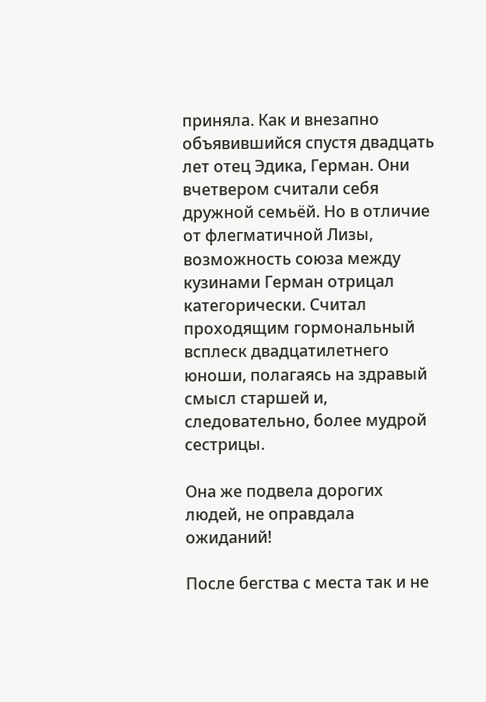приняла. Как и внезапно объявившийся спустя двадцать лет отец Эдика, Герман. Они вчетвером считали себя дружной семьёй. Но в отличие от флегматичной Лизы, возможность союза между кузинами Герман отрицал категорически. Считал проходящим гормональный всплеск двадцатилетнего юноши, полагаясь на здравый смысл старшей и, следовательно, более мудрой сестрицы.

Она же подвела дорогих людей, не оправдала ожиданий!

После бегства с места так и не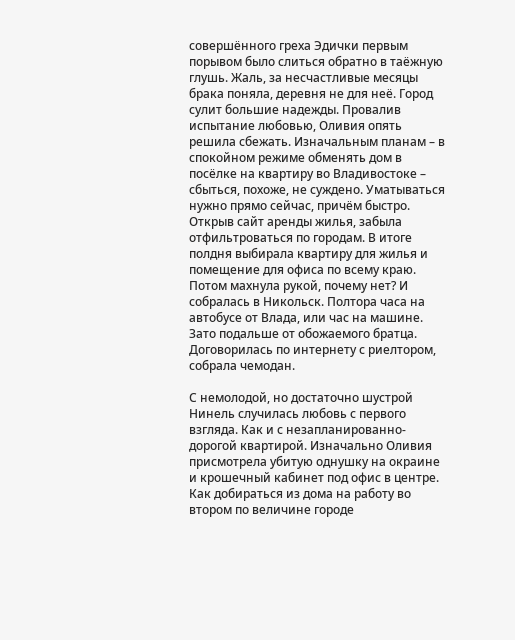совершённого греха Эдички первым порывом было слиться обратно в таёжную глушь. Жаль, за несчастливые месяцы брака поняла, деревня не для неё. Город сулит большие надежды. Провалив испытание любовью, Оливия опять решила сбежать. Изначальным планам – в спокойном режиме обменять дом в посёлке на квартиру во Владивостоке – сбыться, похоже, не суждено. Уматываться нужно прямо сейчас, причём быстро. Открыв сайт аренды жилья, забыла отфильтроваться по городам. В итоге полдня выбирала квартиру для жилья и помещение для офиса по всему краю. Потом махнула рукой, почему нет? И собралась в Никольск. Полтора часа на автобусе от Влада, или час на машине. Зато подальше от обожаемого братца. Договорилась по интернету с риелтором, собрала чемодан.

С немолодой, но достаточно шустрой Нинель случилась любовь с первого взгляда. Как и с незапланированно-дорогой квартирой. Изначально Оливия присмотрела убитую однушку на окраине и крошечный кабинет под офис в центре. Как добираться из дома на работу во втором по величине городе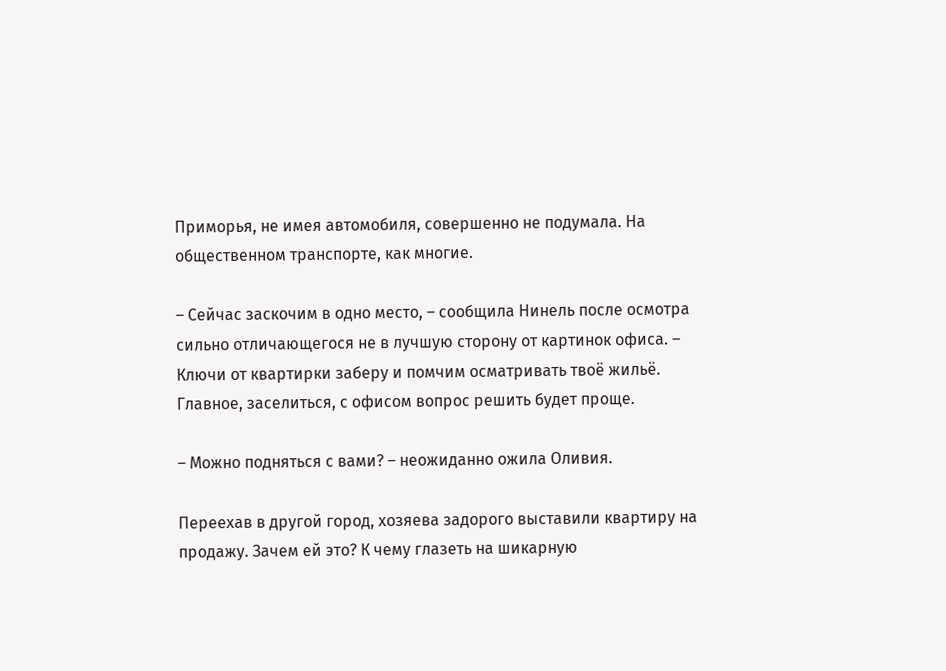Приморья, не имея автомобиля, совершенно не подумала. На общественном транспорте, как многие.

– Сейчас заскочим в одно место, – сообщила Нинель после осмотра сильно отличающегося не в лучшую сторону от картинок офиса. – Ключи от квартирки заберу и помчим осматривать твоё жильё. Главное, заселиться, с офисом вопрос решить будет проще.

– Можно подняться с вами? – неожиданно ожила Оливия.

Переехав в другой город, хозяева задорого выставили квартиру на продажу. Зачем ей это? К чему глазеть на шикарную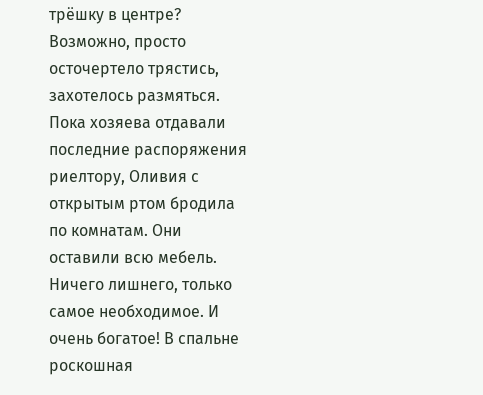трёшку в центре? Возможно, просто осточертело трястись, захотелось размяться. Пока хозяева отдавали последние распоряжения риелтору, Оливия с открытым ртом бродила по комнатам. Они оставили всю мебель. Ничего лишнего, только самое необходимое. И очень богатое! В спальне роскошная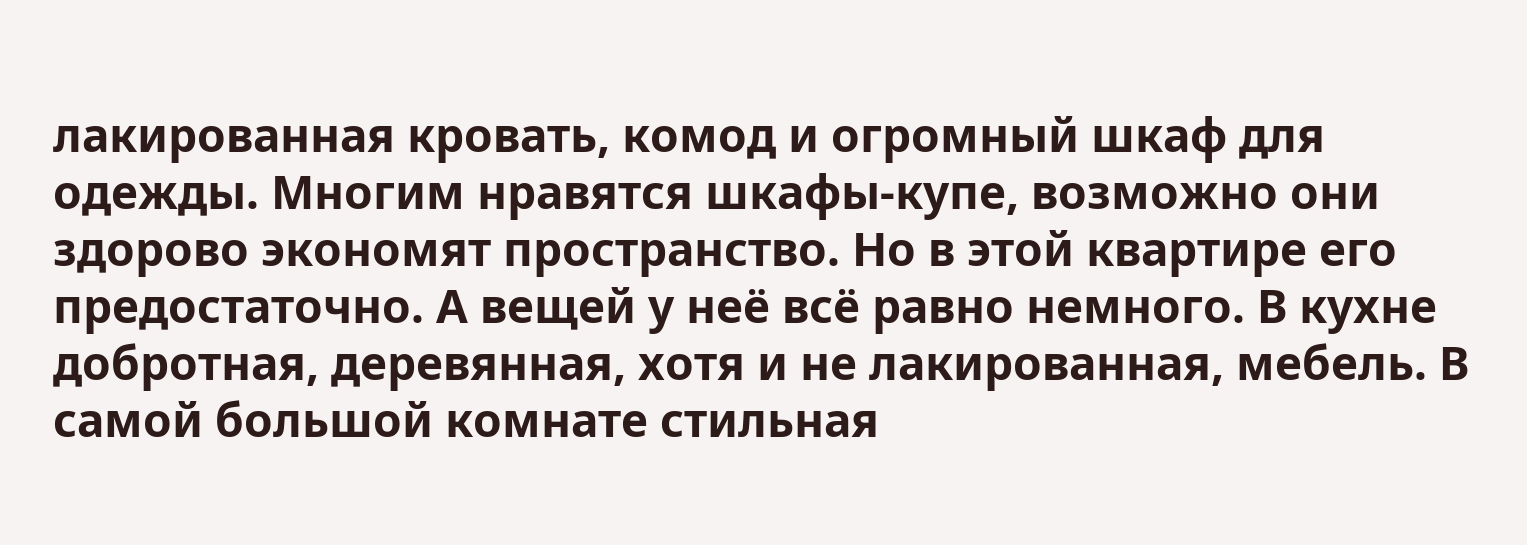лакированная кровать, комод и огромный шкаф для одежды. Многим нравятся шкафы-купе, возможно они здорово экономят пространство. Но в этой квартире его предостаточно. А вещей у неё всё равно немного. В кухне добротная, деревянная, хотя и не лакированная, мебель. В самой большой комнате стильная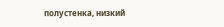полустенка, низкий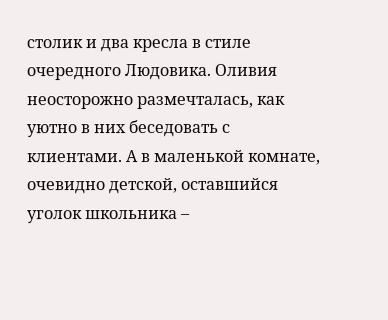столик и два кресла в стиле очередного Людовика. Оливия неосторожно размечталась, как уютно в них беседовать с клиентами. А в маленькой комнате, очевидно детской, оставшийся уголок школьника –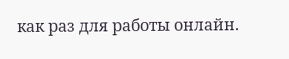как раз для работы онлайн.